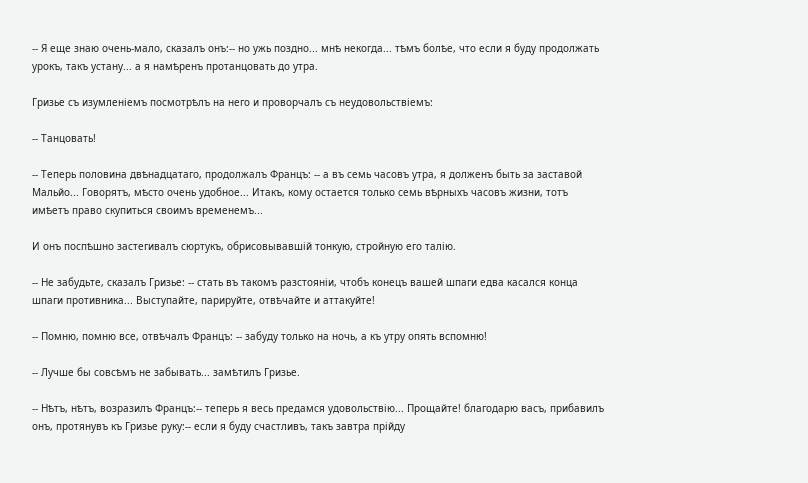-- Я еще знаю очень-мало, сказалъ онъ:-- но ужь поздно... мнѣ некогда... тѣмъ болѣе, что если я буду продолжать урокъ, такъ устану... а я намѣренъ протанцовать до утра.

Гризье съ изумленіемъ посмотрѣлъ на него и проворчалъ съ неудовольствіемъ:

-- Танцовать!

-- Теперь половина двѣнадцатаго, продолжалъ Францъ: -- а въ семь часовъ утра, я долженъ быть за заставой Мальйо... Говорятъ, мѣсто очень удобное... Итакъ, кому остается только семь вѣрныхъ часовъ жизни, тотъ имѣетъ право скупиться своимъ временемъ...

И онъ поспѣшно застегивалъ сюртукъ, обрисовывавшій тонкую, стройную его талію.

-- Не забудьте, сказалъ Гризье: -- стать въ такомъ разстояніи, чтобъ конецъ вашей шпаги едва касался конца шпаги противника... Выступайте, парируйте, отвѣчайте и аттакуйте!

-- Помню, помню все, отвѣчалъ Францъ: -- забуду только на ночь, а къ утру опять вспомню!

-- Лучше бы совсѣмъ не забывать... замѣтилъ Гризье.

-- Нѣтъ, нѣтъ, возразилъ Францъ:-- теперь я весь предамся удовольствію... Прощайте! благодарю васъ, прибавилъ онъ, протянувъ къ Гризье руку:-- если я буду счастливъ, такъ завтра прійду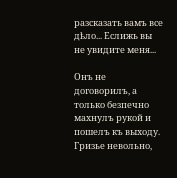разсказать вамъ все дѣло... Еслижь вы не увидите меня...

Онъ не договорилъ, а только безпечно махнулъ рукой и пошелъ къ выходу. Гризье невольно,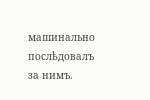машинально послѣдовалъ за нимъ.